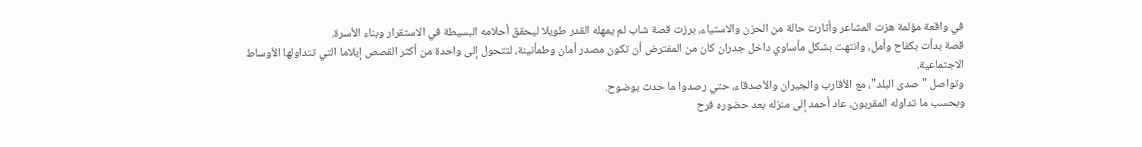في واقعة مؤلمة هزت المشاعر وأثارت حالة من الحزن والاستياء، برزت قصة شاب لم يمهله القدر طويلا ليحقق أحلامه البسيطة في الاستقرار وبناء الأسرة.
قصة بدأت بكفاح وأمل، وانتهت بشكل مأساوي داخل جدران كان من المفترض أن تكون مصدر أمان وطمأنينة، لتتحول إلى واحدة من أكثر القصص إيلاما التي تتداولها الأوساط الاجتماعية.
وتواصل "صدى البلد"، مع الأقارب والجيران والأصدقاء، حتي رصدوا ما حدث بوضوح.
وبحسب ما تداوله المقربون، عاد أحمد إلى منزله بعد حضوره فرح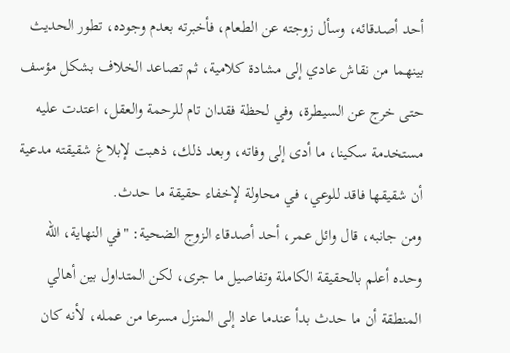أحد أصدقائه، وسأل زوجته عن الطعام، فأخبرته بعدم وجوده، تطور الحديث بينهما من نقاش عادي إلى مشادة كلامية، ثم تصاعد الخلاف بشكل مؤسف حتى خرج عن السيطرة، وفي لحظة فقدان تام للرحمة والعقل، اعتدت عليه مستخدمة سكينا، ما أدى إلى وفاته، وبعد ذلك، ذهبت لإبلاغ شقيقته مدعية أن شقيقها فاقد للوعي، في محاولة لإخفاء حقيقة ما حدث.
ومن جانبه، قال وائل عمر، أحد أصدقاء الزوج الضحية: "في النهاية، الله وحده أعلم بالحقيقة الكاملة وتفاصيل ما جرى، لكن المتداول بين أهالي المنطقة أن ما حدث بدأ عندما عاد إلى المنزل مسرعا من عمله، لأنه كان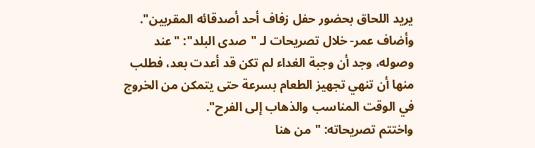يريد اللحاق بحضور حفل زفاف أحد أصدقائه المقربين".
وأضاف عمر- خلال تصريحات لـ "صدى البلد": "عند وصوله، وجد أن وجبة الغداء لم تكن قد أعدت بعد، فطلب منها أن تنهي تجهيز الطعام بسرعة حتى يتمكن من الخروج في الوقت المناسب والذهاب إلى الفرح".
واختتم تصريحاته: "من هنا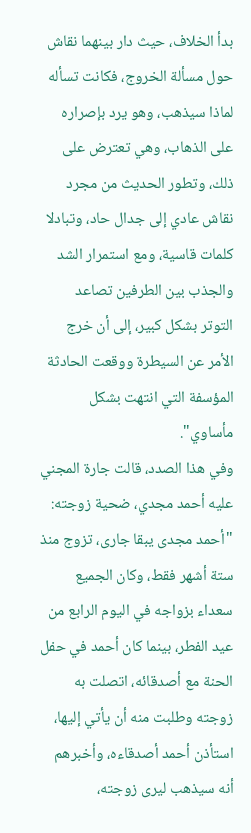بدأ الخلاف، حيث دار بينهما نقاش حول مسألة الخروج، فكانت تسأله لماذا سيذهب، وهو يرد بإصراره على الذهاب، وهي تعترض على ذلك، وتطور الحديث من مجرد نقاش عادي إلى جدال حاد، وتبادلا كلمات قاسية، ومع استمرار الشد والجذب بين الطرفين تصاعد التوتر بشكل كبير، إلى أن خرج الأمر عن السيطرة ووقعت الحادثة المؤسفة التي انتهت بشكل مأساوي".
وفي هذا الصدد، قالت جارة المجني عليه أحمد مجدي، ضحية زوجته: "أحمد مجدى يبقا جارى، تزوج منذ ستة أشهر فقط، وكان الجميع سعداء بزواجه في اليوم الرابع من عيد الفطر، بينما كان أحمد في حفل الحنة مع أصدقائه، اتصلت به زوجته وطلبت منه أن يأتي إليها، استأذن أحمد أصدقاءه، وأخبرهم أنه سيذهب ليرى زوجته،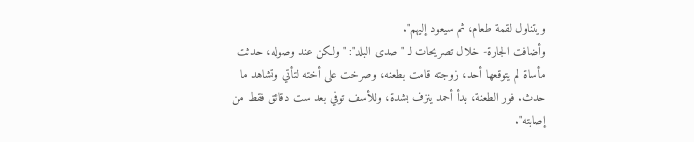ويتناول لقمة طعام، ثم سيعود إليهم".
وأضافت الجارة- خلال تصريحات لـ "صدى البلد": "ولكن عند وصوله، حدثت مأساة لم يتوقعها أحد، زوجته قامت بطعنه، وصرخت على أخته لتأتي وتشاهد ما حدث. فور الطعنة، بدأ أحمد ينزف بشدة، وللأسف توفي بعد ست دقائق فقط من إصابته".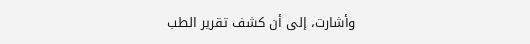وأشارت، إلى أن كشف تقرير الطب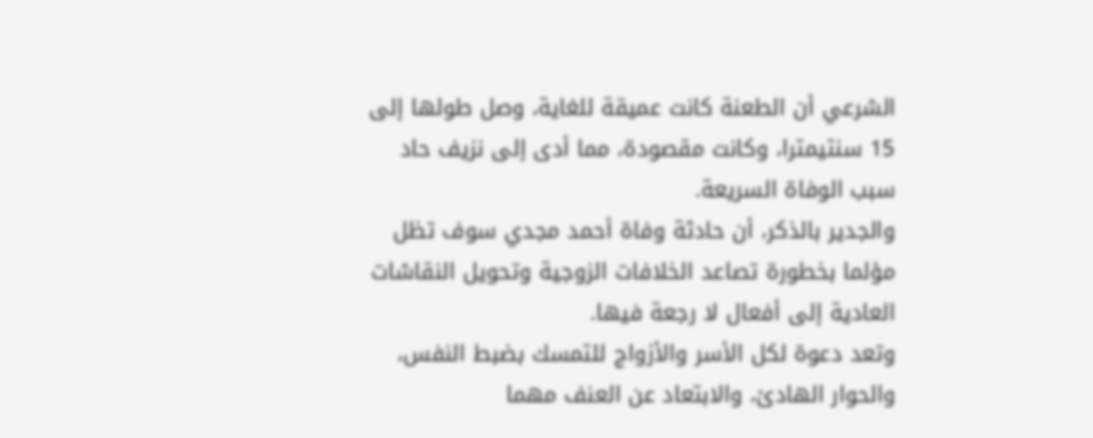الشرعي أن الطعنة كانت عميقة للغاية، وصل طولها إلى 15 سنتيمترا، وكانت مقصودة، مما أدى إلى نزيف حاد سبب الوفاة السريعة.
والجدير بالذكر، أن حادثة وفاة أحمد مجدي سوف تظل مؤلما بخطورة تصاعد الخلافات الزوجية وتحويل النقاشات العادية إلى أفعال لا رجعة فيها.
وتعد دعوة لكل الأسر والأزواج للتمسك بضبط النفس، والحوار الهادئ، والابتعاد عن العنف مهما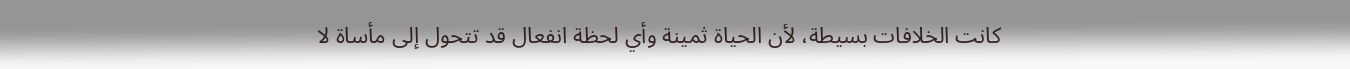كانت الخلافات بسيطة، لأن الحياة ثمينة وأي لحظة انفعال قد تتحول إلى مأساة لا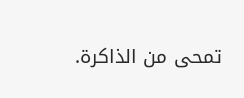تمحى من الذاكرة.